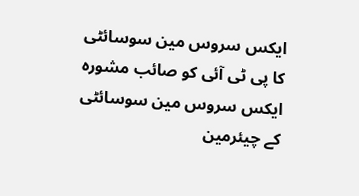ایکس سروس مین سوسائٹی کا پی ٹی آئی کو صائب مشورہ
ایکس سروس مین سوسائٹی کے چیئرمین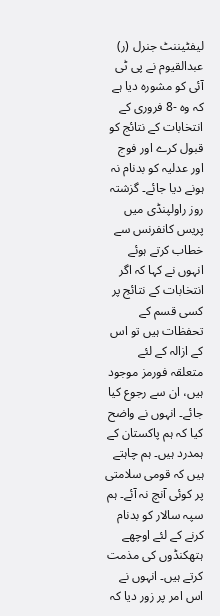لیفٹیننٹ جنرل (ر) عبدالقیوم نے پی ٹی آئی کو مشورہ دیا ہے کہ وہ -8 فروری کے انتخابات کے نتائج کو قبول کرے اور فوج اور عدلیہ کو بدنام نہ ہونے دیا جائے۔ گزشتہ روز راولپنڈی میں پریس کانفرنس سے خطاب کرتے ہوئے انہوں نے کہا کہ اگر انتخابات کے نتائج پر کسی قسم کے تحفظات ہیں تو اس کے ازالہ کے لئے متعلقہ فورمز موجود ہیں، ان سے رجوع کیا جائے۔ انہوں نے واضح کیا کہ ہم پاکستان کے ہمدرد ہیں۔ ہم چاہتے ہیں کہ قومی سلامتی پر کوئی آنچ نہ آئے۔ ہم سپہ سالار کو بدنام کرنے کے لئے اوچھے ہتھکنڈوں کی مذمت کرتے ہیں۔ انہوں نے اس امر پر زور دیا کہ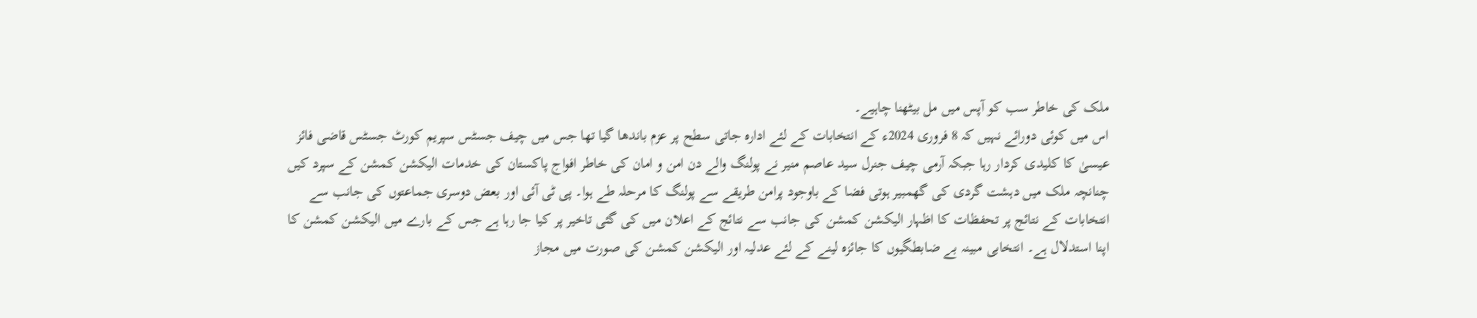ملک کی خاطر سب کو آپس میں مل بیٹھنا چاہیے۔
اس میں کوئی دورائے نہیں کہ 8 فروری 2024ء کے انتخابات کے لئے ادارہ جاتی سطح پر عزم باندھا گیا تھا جس میں چیف جسٹس سپریم کورٹ جسٹس قاضی فائز عیسیٰ کا کلیدی کردار رہا جبکہ آرمی چیف جنرل سید عاصم منیر نے پولنگ والے دن امن و امان کی خاطر افواج پاکستان کی خدمات الیکشن کمشن کے سپرد کیں چنانچہ ملک میں دہشت گردی کی گھمبیر ہوتی فضا کے باوجود پرامن طریقے سے پولنگ کا مرحلہ طے ہوا۔ پی ٹی آئی اور بعض دوسری جماعتوں کی جانب سے انتخابات کے نتائج پر تحفظات کا اظہار الیکشن کمشن کی جانب سے نتائج کے اعلان میں کی گئی تاخیر پر کیا جا رہا ہے جس کے بارے میں الیکشن کمشن کا اپنا استدلال ہے۔ انتخابی مبینہ بے ضابطگیوں کا جائزہ لینے کے لئے عدلیہ اور الیکشن کمشن کی صورت میں مجاز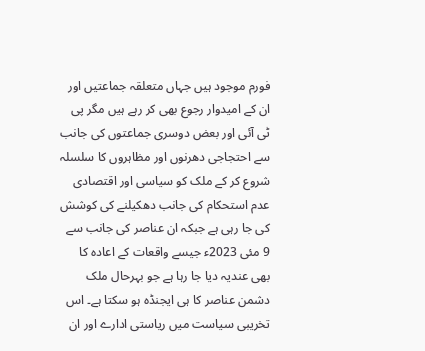فورم موجود ہیں جہاں متعلقہ جماعتیں اور ان کے امیدوار رجوع بھی کر رہے ہیں مگر پی ٹی آئی اور بعض دوسری جماعتوں کی جانب سے احتجاجی دھرنوں اور مظاہروں کا سلسلہ شروع کر کے ملک کو سیاسی اور اقتصادی عدم استحکام کی جانب دھکیلنے کی کوشش کی جا رہی ہے جبکہ ان عناصر کی جانب سے 9 مئی 2023ء جیسے واقعات کے اعادہ کا بھی عندیہ دیا جا رہا ہے جو بہرحال ملک دشمن عناصر کا ہی ایجنڈہ ہو سکتا ہے۔ اس تخریبی سیاست میں ریاستی ادارے اور ان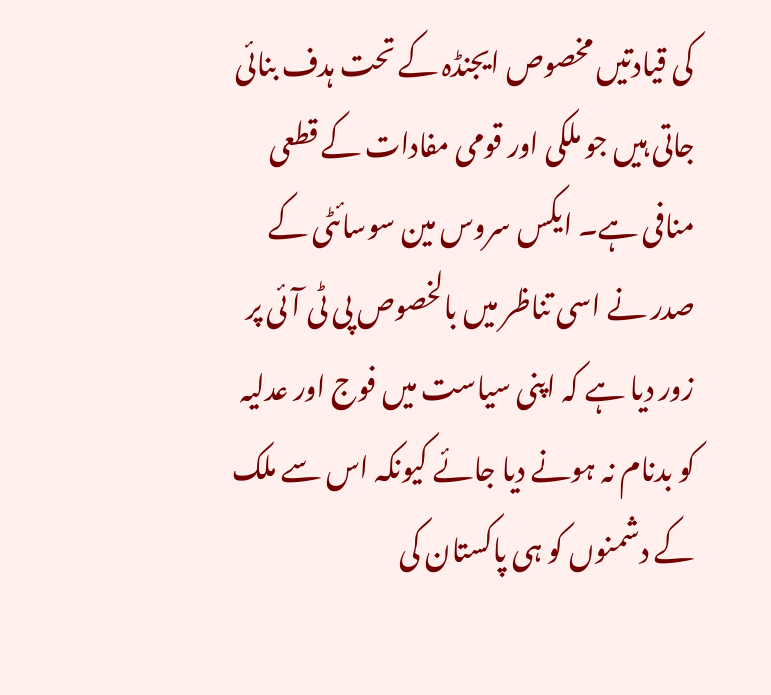کی قیادتیں مخصوص ایجنڈہ کے تحت ہدف بنائی جاتی ہیں جو ملکی اور قومی مفادات کے قطعی منافی ہے۔ ایکس سروس مین سوسائٹی کے صدر نے اسی تناظر میں بالخصوص پی ٹی آئی پر زور دیا ہے کہ اپنی سیاست میں فوج اور عدلیہ کو بدنام نہ ہونے دیا جائے کیونکہ اس سے ملک کے دشمنوں کو ہی پاکستان کی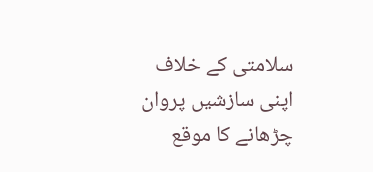سلامتی کے خلاف اپنی سازشیں پروان چڑھانے کا موقع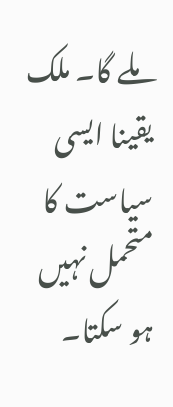ملے گا۔ ملک یقینا ایسی سیاست کا متحمل نہیں ہو سکتا۔